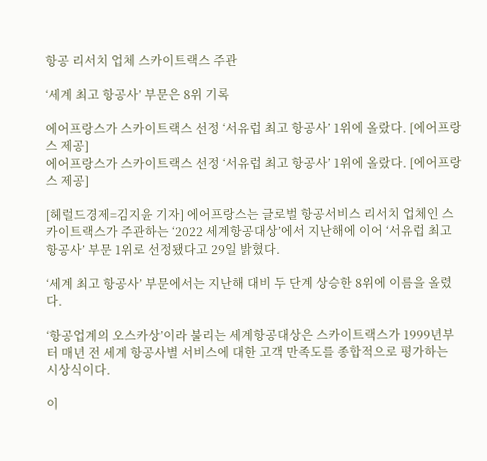항공 리서치 업체 스카이트랙스 주관

‘세계 최고 항공사’ 부문은 8위 기록

에어프랑스가 스카이트랙스 선정 ‘서유럽 최고 항공사’ 1위에 올랐다. [에어프랑스 제공]
에어프랑스가 스카이트랙스 선정 ‘서유럽 최고 항공사’ 1위에 올랐다. [에어프랑스 제공]

[헤럴드경제=김지윤 기자] 에어프랑스는 글로벌 항공서비스 리서치 업체인 스카이트랙스가 주관하는 ‘2022 세계항공대상’에서 지난해에 이어 ‘서유럽 최고 항공사’ 부문 1위로 선정됐다고 29일 밝혔다.

‘세계 최고 항공사’ 부문에서는 지난해 대비 두 단계 상승한 8위에 이름을 올렸다.

‘항공업계의 오스카상’이라 불리는 세계항공대상은 스카이트랙스가 1999년부터 매년 전 세계 항공사별 서비스에 대한 고객 만족도를 종합적으로 평가하는 시상식이다.

이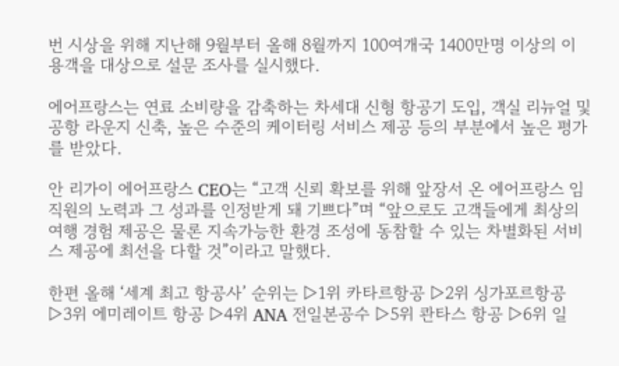번 시상을 위해 지난해 9월부터 올해 8월까지 100여개국 1400만명 이상의 이용객을 대상으로 설문 조사를 실시했다.

에어프랑스는 연료 소비량을 감축하는 차세대 신형 항공기 도입, 객실 리뉴얼 및 공항 라운지 신축, 높은 수준의 케이터링 서비스 제공 등의 부분에서 높은 평가를 받았다.

안 리가이 에어프랑스 CEO는 “고객 신뢰 확보를 위해 앞장서 온 에어프랑스 임직원의 노력과 그 성과를 인정받게 돼 기쁘다”며 “앞으로도 고객들에게 최상의 여행 경험 제공은 물론 지속가능한 환경 조성에 동참할 수 있는 차별화된 서비스 제공에 최선을 다할 것”이라고 말했다.

한편 올해 ‘세계 최고 항공사’ 순위는 ▷1위 카타르항공 ▷2위 싱가포르항공 ▷3위 에미레이트 항공 ▷4위 ANA 전일본공수 ▷5위 콴타스 항공 ▷6위 일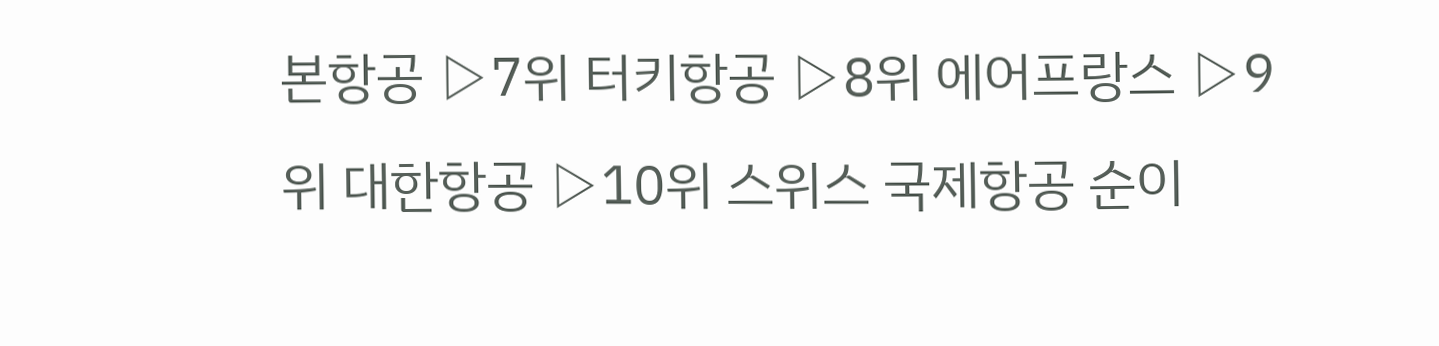본항공 ▷7위 터키항공 ▷8위 에어프랑스 ▷9위 대한항공 ▷10위 스위스 국제항공 순이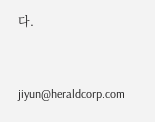다.


jiyun@heraldcorp.com